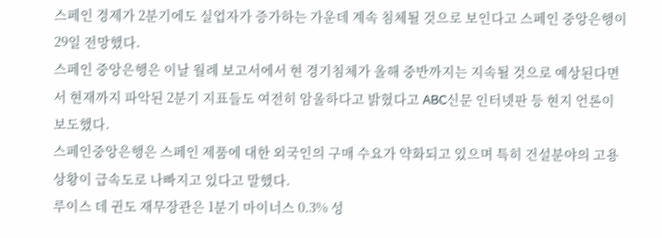스페인 경제가 2분기에도 실업자가 증가하는 가운데 계속 침체될 것으로 보인다고 스페인 중앙은행이 29일 전망했다.
스페인 중앙은행은 이날 월례 보고서에서 현 경기침체가 올해 중반까지는 지속될 것으로 예상된다면서 현재까지 파악된 2분기 지표들도 여전히 암울하다고 밝혔다고 ABC신문 인터넷판 등 현지 언론이 보도했다.
스페인중앙은행은 스페인 제품에 대한 외국인의 구매 수요가 약화되고 있으며 특히 건설분야의 고용 상황이 급속도로 나빠지고 있다고 말했다.
루이스 데 귄도 재무장관은 1분기 마이너스 0.3% 성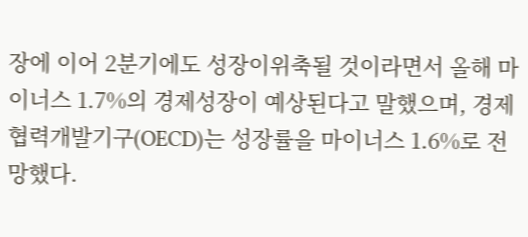장에 이어 2분기에도 성장이위축될 것이라면서 올해 마이너스 1.7%의 경제성장이 예상된다고 말했으며, 경제협력개발기구(OECD)는 성장률을 마이너스 1.6%로 전망했다.